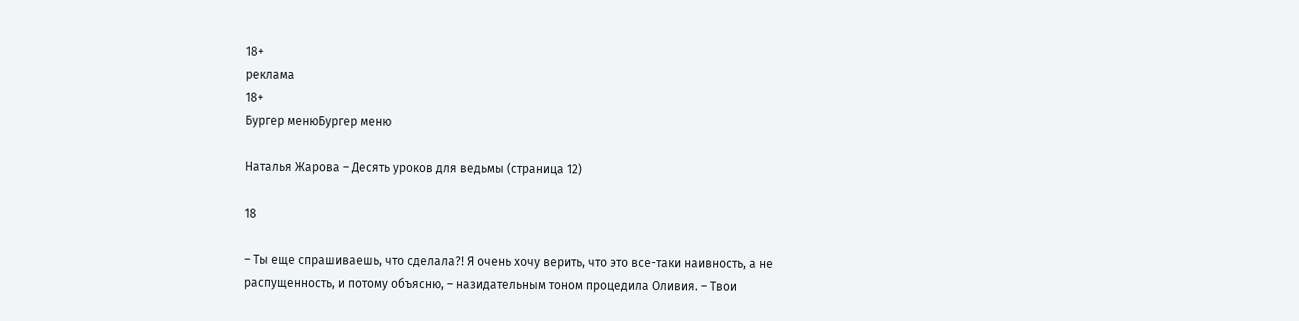18+
реклама
18+
Бургер менюБургер меню

Наталья Жарова – Десять уроков для ведьмы (страница 12)

18

– Ты еще спрашиваешь, что сделала?! Я очень хочу верить, что это все-таки наивность, а не распущенность, и потому объясню, – назидательным тоном процедила Оливия. – Твои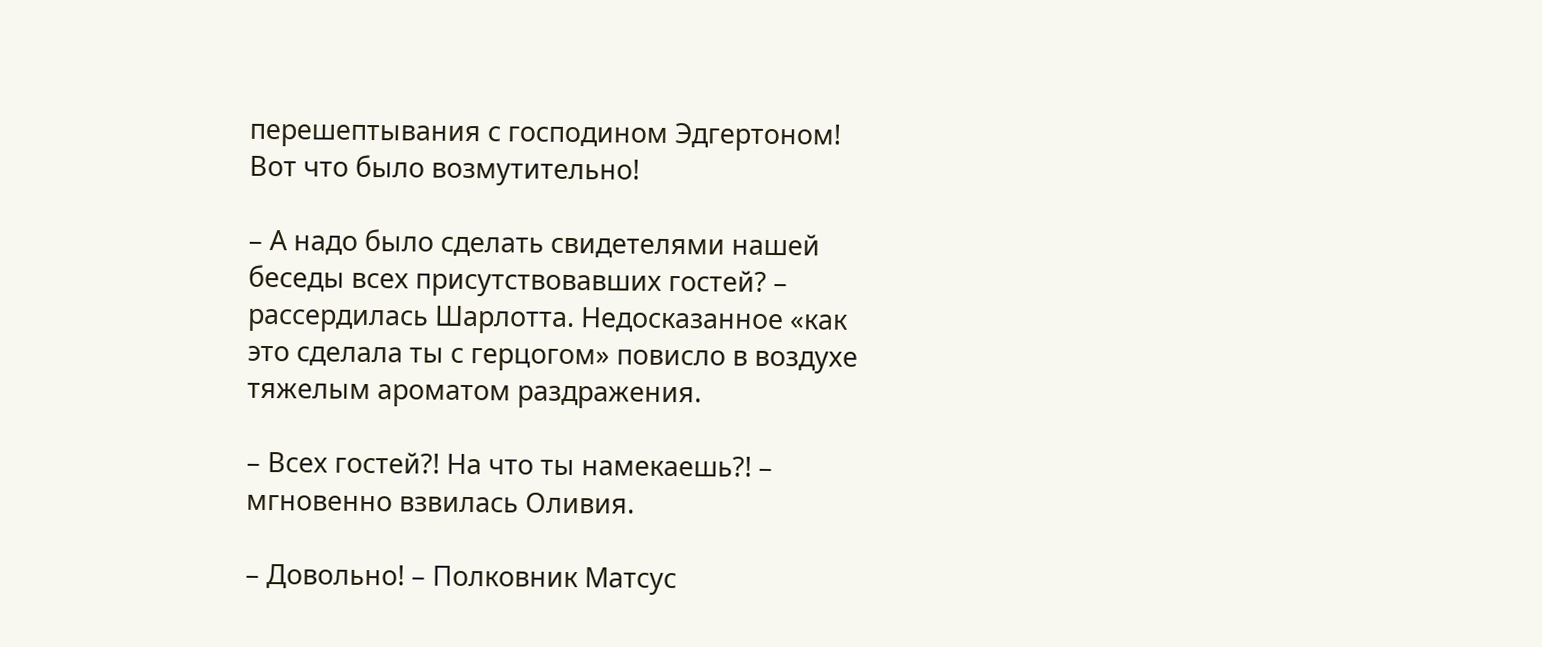перешептывания с господином Эдгертоном! Вот что было возмутительно!

– А надо было сделать свидетелями нашей беседы всех присутствовавших гостей? – рассердилась Шарлотта. Недосказанное «как это сделала ты с герцогом» повисло в воздухе тяжелым ароматом раздражения.

– Всех гостей?! На что ты намекаешь?! – мгновенно взвилась Оливия.

– Довольно! – Полковник Матсус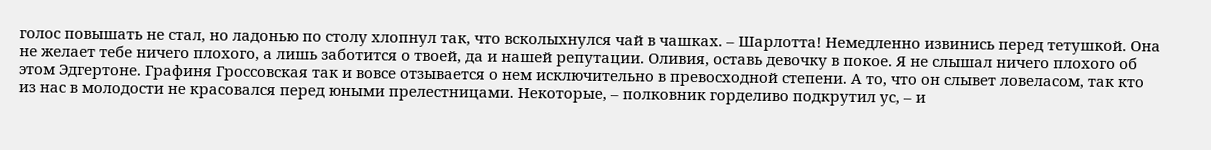голос повышать не стал, но ладонью по столу хлопнул так, что всколыхнулся чай в чашках. – Шарлотта! Немедленно извинись перед тетушкой. Она не желает тебе ничего плохого, а лишь заботится о твоей, да и нашей репутации. Оливия, оставь девочку в покое. Я не слышал ничего плохого об этом Эдгертоне. Графиня Гроссовская так и вовсе отзывается о нем исключительно в превосходной степени. А то, что он слывет ловеласом, так кто из нас в молодости не красовался перед юными прелестницами. Некоторые, – полковник горделиво подкрутил ус, – и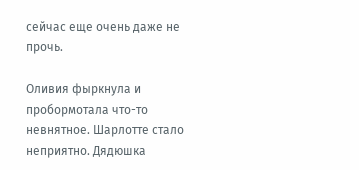сейчас еще очень даже не прочь.

Оливия фыркнула и пробормотала что-то невнятное. Шарлотте стало неприятно. Дядюшка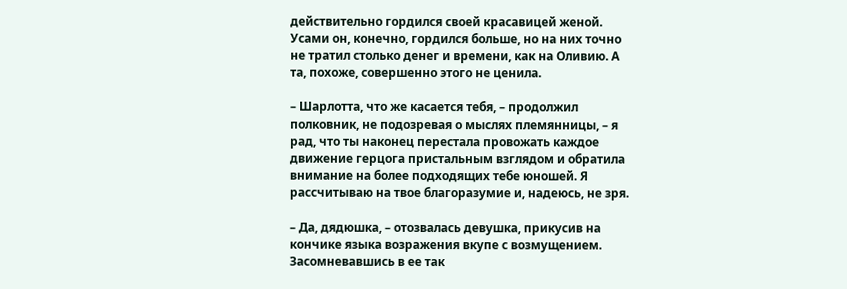действительно гордился своей красавицей женой. Усами он, конечно, гордился больше, но на них точно не тратил столько денег и времени, как на Оливию. А та, похоже, совершенно этого не ценила.

– Шарлотта, что же касается тебя, – продолжил полковник, не подозревая о мыслях племянницы, – я рад, что ты наконец перестала провожать каждое движение герцога пристальным взглядом и обратила внимание на более подходящих тебе юношей. Я рассчитываю на твое благоразумие и, надеюсь, не зря.

– Да, дядюшка, – отозвалась девушка, прикусив на кончике языка возражения вкупе с возмущением. Засомневавшись в ее так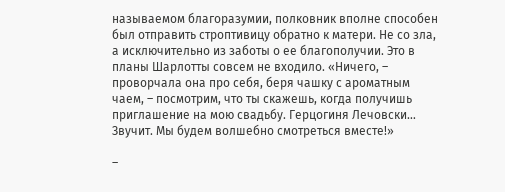называемом благоразумии, полковник вполне способен был отправить строптивицу обратно к матери. Не со зла, а исключительно из заботы о ее благополучии. Это в планы Шарлотты совсем не входило. «Ничего, – проворчала она про себя, беря чашку с ароматным чаем, – посмотрим, что ты скажешь, когда получишь приглашение на мою свадьбу. Герцогиня Лечовски… Звучит. Мы будем волшебно смотреться вместе!»

–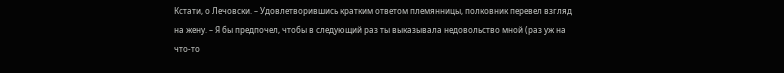Кстати, о Лечовски. – Удовлетворившись кратким ответом племянницы, полковник перевел взгляд на жену. – Я бы предпочел, чтобы в следующий раз ты выказывала недовольство мной (раз уж на что-то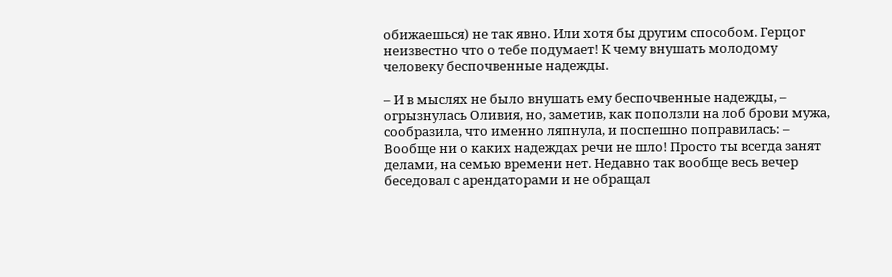обижаешься) не так явно. Или хотя бы другим способом. Герцог неизвестно что о тебе подумает! К чему внушать молодому человеку беспочвенные надежды.

– И в мыслях не было внушать ему беспочвенные надежды, – огрызнулась Оливия, но, заметив, как поползли на лоб брови мужа, сообразила, что именно ляпнула, и поспешно поправилась: – Вообще ни о каких надеждах речи не шло! Просто ты всегда занят делами, на семью времени нет. Недавно так вообще весь вечер беседовал с арендаторами и не обращал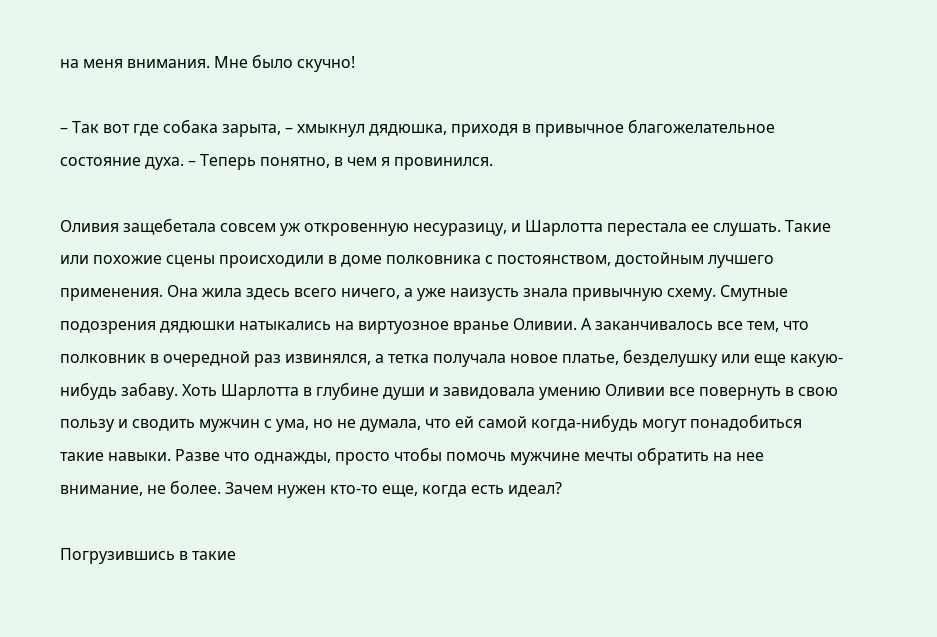на меня внимания. Мне было скучно!

– Так вот где собака зарыта, – хмыкнул дядюшка, приходя в привычное благожелательное состояние духа. – Теперь понятно, в чем я провинился.

Оливия защебетала совсем уж откровенную несуразицу, и Шарлотта перестала ее слушать. Такие или похожие сцены происходили в доме полковника с постоянством, достойным лучшего применения. Она жила здесь всего ничего, а уже наизусть знала привычную схему. Смутные подозрения дядюшки натыкались на виртуозное вранье Оливии. А заканчивалось все тем, что полковник в очередной раз извинялся, а тетка получала новое платье, безделушку или еще какую-нибудь забаву. Хоть Шарлотта в глубине души и завидовала умению Оливии все повернуть в свою пользу и сводить мужчин с ума, но не думала, что ей самой когда-нибудь могут понадобиться такие навыки. Разве что однажды, просто чтобы помочь мужчине мечты обратить на нее внимание, не более. Зачем нужен кто-то еще, когда есть идеал?

Погрузившись в такие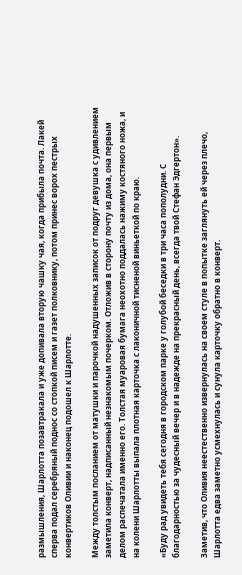размышления, Шарлотта позавтракала и уже допивала вторую чашку чая, когда прибыла почта. Лакей сперва подал серебряный поднос со стопкой писем и газет полковнику, потом принес ворох пестрых конвертиков Оливии и наконец подошел к Шарлотте.

Между толстым посланием от матушки и парочкой надушенных записок от подруг девушка с удивлением заметила конверт, надписанный незнакомым почерком. Отложив в сторону почту из дома, она первым делом распечатала именно его. Толстая муаровая бумага неохотно поддалась нажиму костяного ножа, и на колени Шарлотты выпала плотная карточка с лаконичной тисненой виньеткой по краю.

«Буду рад увидеть тебя сегодня в городском парке у голубой беседки в три часа пополудни. С благодарностью за чудесный вечер и в надежде на прекрасный день, всегда твой Стефан Эдгертон».

Заметив, что Оливия неестественно извернулась на своем стуле в попытке заглянуть ей через плечо, Шарлотта едва заметно усмехнулась и сунула карточку обратно в конверт.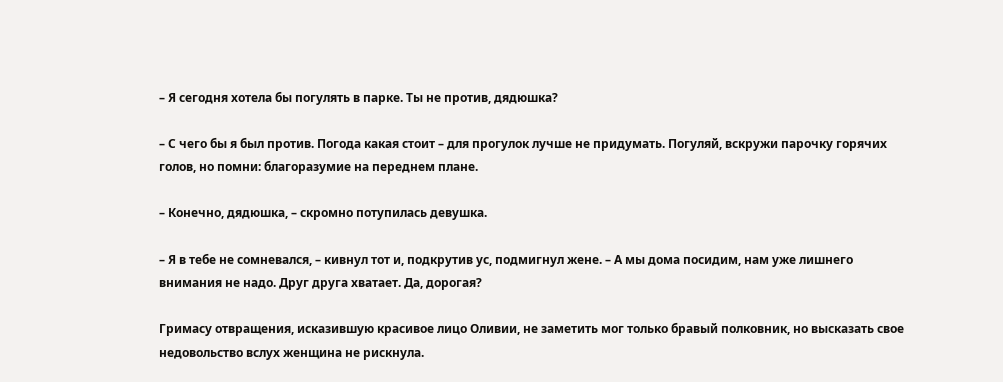– Я сегодня хотела бы погулять в парке. Ты не против, дядюшка?

– С чего бы я был против. Погода какая стоит – для прогулок лучше не придумать. Погуляй, вскружи парочку горячих голов, но помни: благоразумие на переднем плане.

– Конечно, дядюшка, – скромно потупилась девушка.

– Я в тебе не сомневался, – кивнул тот и, подкрутив ус, подмигнул жене. – А мы дома посидим, нам уже лишнего внимания не надо. Друг друга хватает. Да, дорогая?

Гримасу отвращения, исказившую красивое лицо Оливии, не заметить мог только бравый полковник, но высказать свое недовольство вслух женщина не рискнула.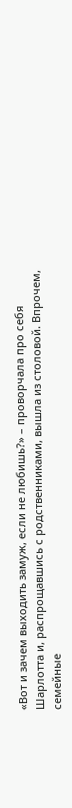«Вот и зачем выходить замуж, если не любишь?» – проворчала про себя Шарлотта и, распрощавшись с родственниками, вышла из столовой. Впрочем, семейные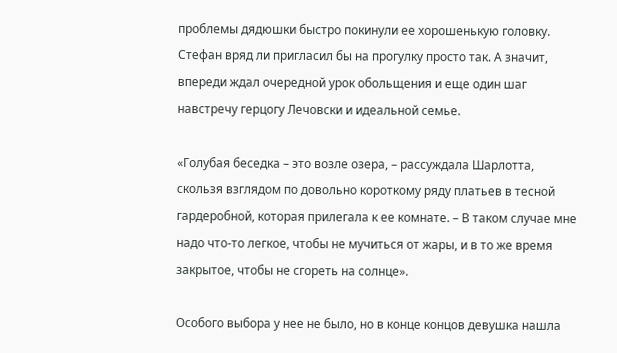проблемы дядюшки быстро покинули ее хорошенькую головку. Стефан вряд ли пригласил бы на прогулку просто так. А значит, впереди ждал очередной урок обольщения и еще один шаг навстречу герцогу Лечовски и идеальной семье.

«Голубая беседка – это возле озера, – рассуждала Шарлотта, скользя взглядом по довольно короткому ряду платьев в тесной гардеробной, которая прилегала к ее комнате. – В таком случае мне надо что-то легкое, чтобы не мучиться от жары, и в то же время закрытое, чтобы не сгореть на солнце».

Особого выбора у нее не было, но в конце концов девушка нашла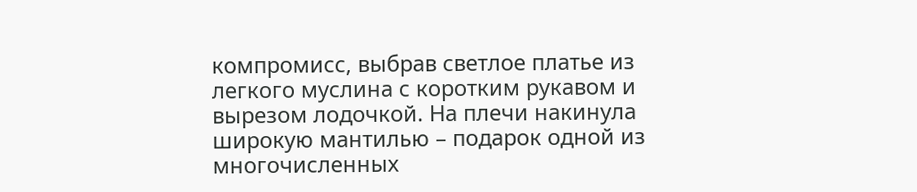компромисс, выбрав светлое платье из легкого муслина с коротким рукавом и вырезом лодочкой. На плечи накинула широкую мантилью – подарок одной из многочисленных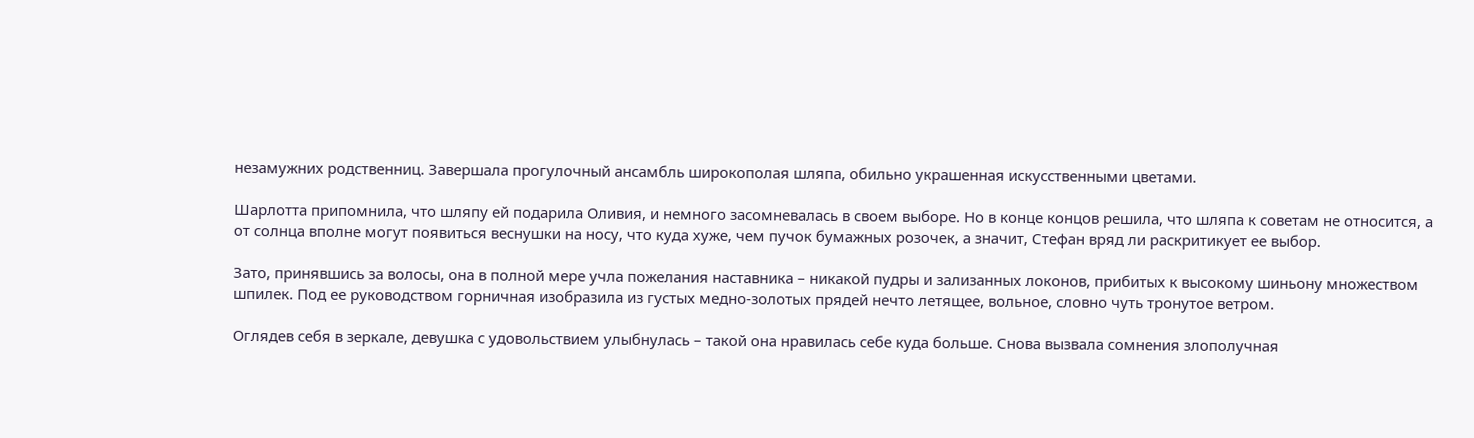незамужних родственниц. Завершала прогулочный ансамбль широкополая шляпа, обильно украшенная искусственными цветами.

Шарлотта припомнила, что шляпу ей подарила Оливия, и немного засомневалась в своем выборе. Но в конце концов решила, что шляпа к советам не относится, а от солнца вполне могут появиться веснушки на носу, что куда хуже, чем пучок бумажных розочек, а значит, Стефан вряд ли раскритикует ее выбор.

Зато, принявшись за волосы, она в полной мере учла пожелания наставника – никакой пудры и зализанных локонов, прибитых к высокому шиньону множеством шпилек. Под ее руководством горничная изобразила из густых медно-золотых прядей нечто летящее, вольное, словно чуть тронутое ветром.

Оглядев себя в зеркале, девушка с удовольствием улыбнулась – такой она нравилась себе куда больше. Снова вызвала сомнения злополучная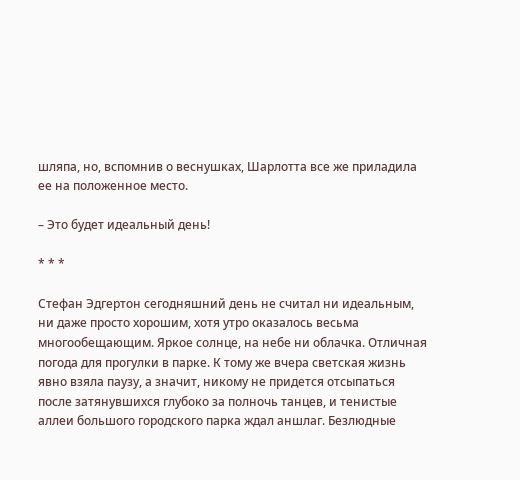шляпа, но, вспомнив о веснушках, Шарлотта все же приладила ее на положенное место.

– Это будет идеальный день!

* * *

Стефан Эдгертон сегодняшний день не считал ни идеальным, ни даже просто хорошим, хотя утро оказалось весьма многообещающим. Яркое солнце, на небе ни облачка. Отличная погода для прогулки в парке. К тому же вчера светская жизнь явно взяла паузу, а значит, никому не придется отсыпаться после затянувшихся глубоко за полночь танцев, и тенистые аллеи большого городского парка ждал аншлаг. Безлюдные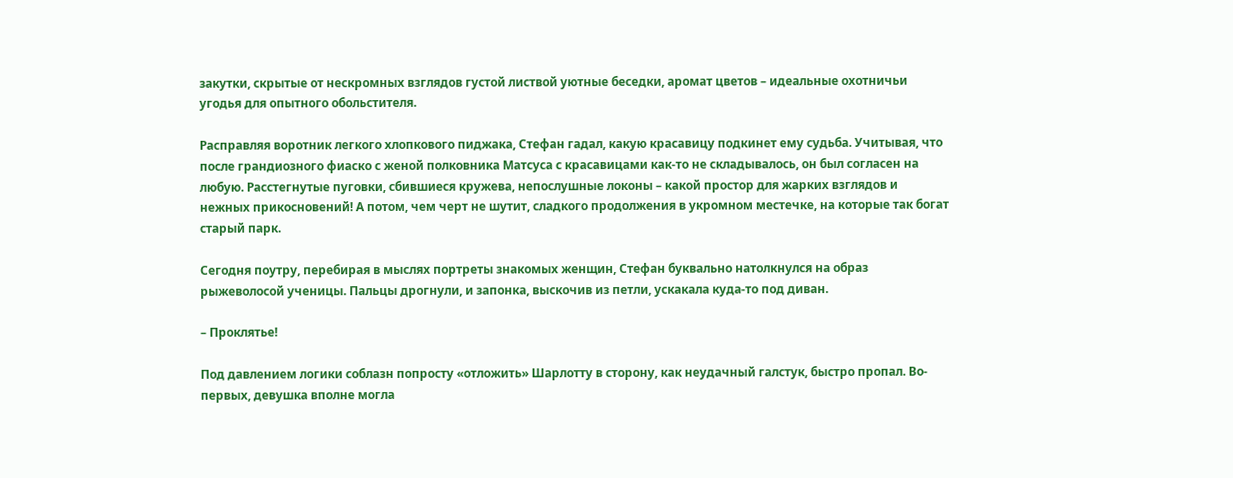закутки, скрытые от нескромных взглядов густой листвой уютные беседки, аромат цветов – идеальные охотничьи угодья для опытного обольстителя.

Расправляя воротник легкого хлопкового пиджака, Стефан гадал, какую красавицу подкинет ему судьба. Учитывая, что после грандиозного фиаско с женой полковника Матсуса с красавицами как-то не складывалось, он был согласен на любую. Расстегнутые пуговки, сбившиеся кружева, непослушные локоны – какой простор для жарких взглядов и нежных прикосновений! А потом, чем черт не шутит, сладкого продолжения в укромном местечке, на которые так богат старый парк.

Сегодня поутру, перебирая в мыслях портреты знакомых женщин, Стефан буквально натолкнулся на образ рыжеволосой ученицы. Пальцы дрогнули, и запонка, выскочив из петли, ускакала куда-то под диван.

– Проклятье!

Под давлением логики соблазн попросту «отложить» Шарлотту в сторону, как неудачный галстук, быстро пропал. Во-первых, девушка вполне могла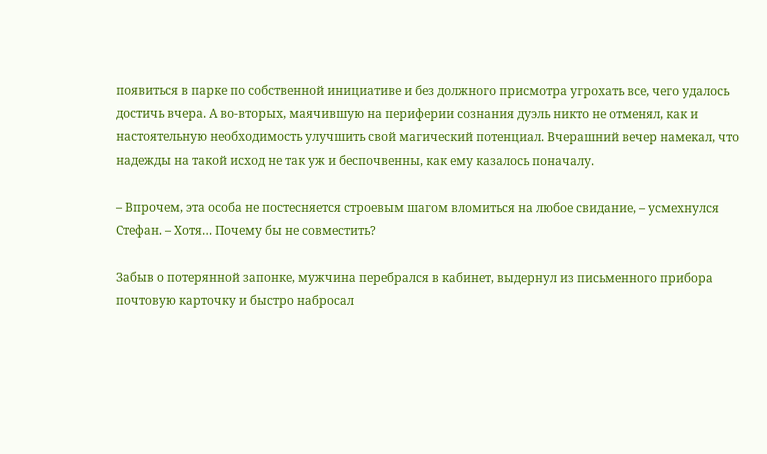появиться в парке по собственной инициативе и без должного присмотра угрохать все, чего удалось достичь вчера. А во-вторых, маячившую на периферии сознания дуэль никто не отменял, как и настоятельную необходимость улучшить свой магический потенциал. Вчерашний вечер намекал, что надежды на такой исход не так уж и беспочвенны, как ему казалось поначалу.

– Впрочем, эта особа не постесняется строевым шагом вломиться на любое свидание, – усмехнулся Стефан. – Хотя… Почему бы не совместить?

Забыв о потерянной запонке, мужчина перебрался в кабинет, выдернул из письменного прибора почтовую карточку и быстро набросал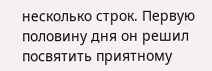несколько строк. Первую половину дня он решил посвятить приятному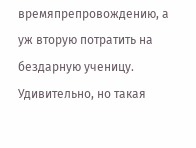времяпрепровождению, а уж вторую потратить на бездарную ученицу. Удивительно, но такая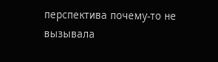перспектива почему-то не вызывала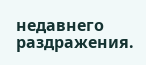недавнего раздражения.